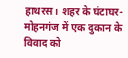हाथरस। शहर के घंटाघर-मोहनगंज में एक दुकान के विवाद को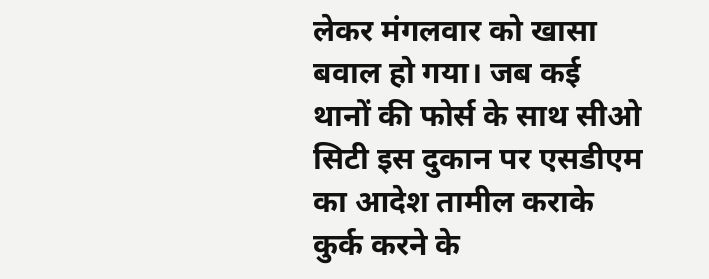लेकर मंगलवार को खासा बवाल हो गया। जब कई थानों की फोर्स के साथ सीओ सिटी इस दुकान पर एसडीएम का आदेश तामील कराके कुर्क करने के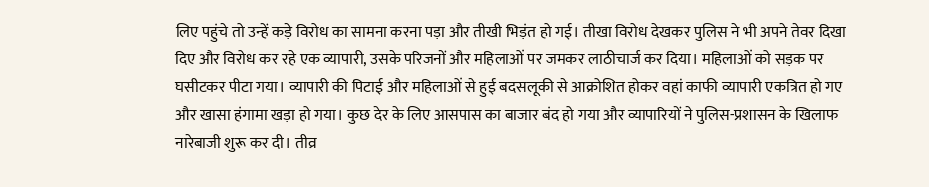लिए पहुंचे तो उन्हें कड़े विरोध का सामना करना पड़ा और तीखी भिड़ंत हो गई। तीखा विरोध देखकर पुलिस ने भी अपने तेवर दिखा दिए और विरोध कर रहे एक व्यापारी, उसके परिजनों और महिलाओं पर जमकर लाठीचार्ज कर दिया। महिलाओं को सड़क पर घसीटकर पीटा गया। व्यापारी की पिटाई और महिलाओं से हुई बदसलूकी से आक्रोशित होकर वहां काफी व्यापारी एकत्रित हो गए और खासा हंगामा खड़ा हो गया। कुछ देर के लिए आसपास का बाजार बंद हो गया और व्यापारियों ने पुलिस-प्रशासन के खिलाफ नारेबाजी शुरू कर दी। तीव्र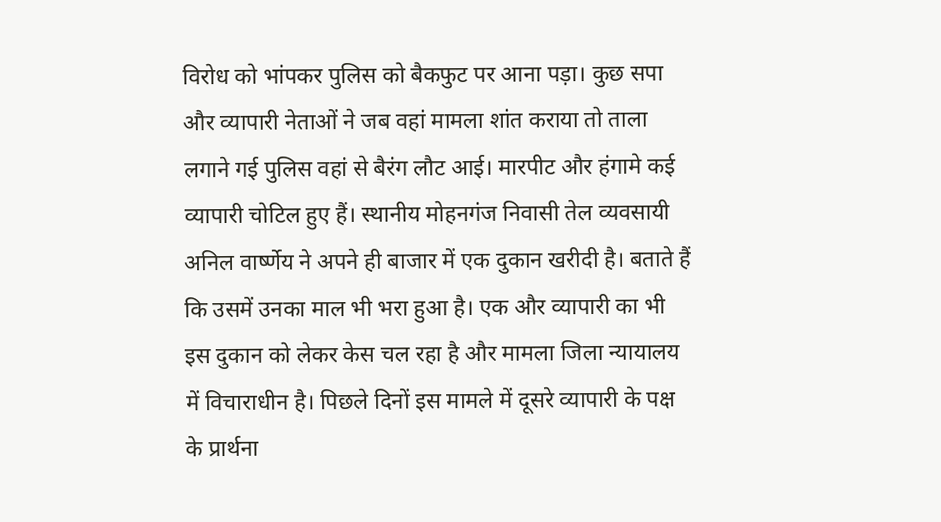विरोध को भांपकर पुलिस को बैकफुट पर आना पड़ा। कुछ सपा और व्यापारी नेताओं ने जब वहां मामला शांत कराया तो ताला लगाने गई पुलिस वहां से बैरंग लौट आई। मारपीट और हंगामे कई व्यापारी चोटिल हुए हैं। स्थानीय मोहनगंज निवासी तेल व्यवसायी अनिल वार्ष्णेय ने अपने ही बाजार में एक दुकान खरीदी है। बताते हैं कि उसमें उनका माल भी भरा हुआ है। एक और व्यापारी का भी इस दुकान को लेकर केस चल रहा है और मामला जिला न्यायालय में विचाराधीन है। पिछले दिनों इस मामले में दूसरे व्यापारी के पक्ष के प्रार्थना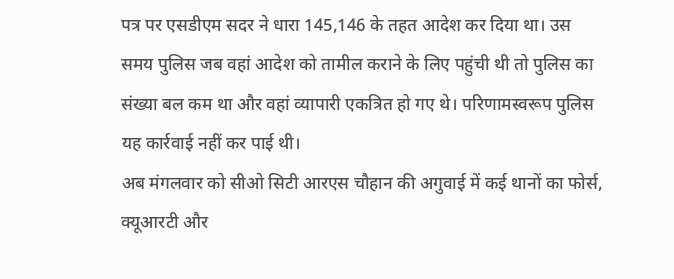पत्र पर एसडीएम सदर ने धारा 145,146 के तहत आदेश कर दिया था। उस समय पुलिस जब वहां आदेश को तामील कराने के लिए पहुंची थी तो पुलिस का संख्या बल कम था और वहां व्यापारी एकत्रित हो गए थे। परिणामस्वरूप पुलिस यह कार्रवाई नहीं कर पाई थी।
अब मंगलवार को सीओ सिटी आरएस चौहान की अगुवाई में कई थानों का फोर्स, क्यूआरटी और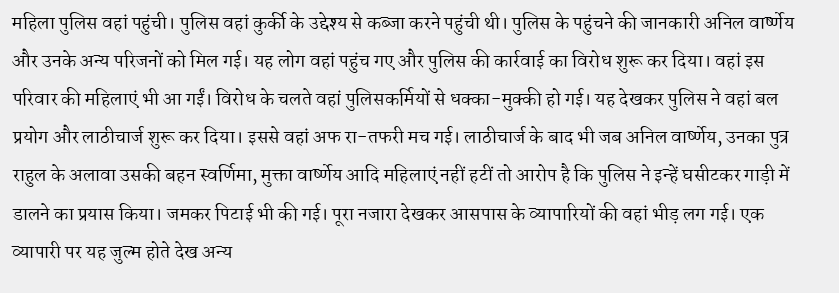महिला पुलिस वहां पहुंची। पुलिस वहां कुर्की के उद्देश्य से कब्जा करने पहुंची थी। पुलिस के पहुंचने की जानकारी अनिल वार्ष्णेय और उनके अन्य परिजनों को मिल गई। यह लोग वहां पहुंच गए और पुलिस की कार्रवाई का विरोध शुरू कर दिया। वहां इस परिवार की महिलाएं भी आ गईं। विरोध के चलते वहां पुलिसकर्मियों से धक्का-मुक्की हो गई। यह देखकर पुलिस ने वहां बल प्रयोग और लाठीचार्ज शुरू कर दिया। इससे वहां अफ रा-तफरी मच गई। लाठीचार्ज के बाद भी जब अनिल वार्ष्णेय, उनका पुत्र राहुल के अलावा उसकी बहन स्वर्णिमा, मुक्ता वार्ष्णेय आदि महिलाएं नहीं हटीं तो आरोप है कि पुलिस ने इन्हें घसीटकर गाड़ी में डालने का प्रयास किया। जमकर पिटाई भी की गई। पूरा नजारा देखकर आसपास के व्यापारियों की वहां भीड़ लग गई। एक व्यापारी पर यह जुल्म होते देख अन्य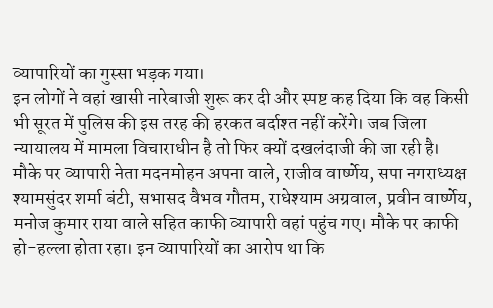व्यापारियों का गुस्सा भड़क गया।
इन लोगों ने वहां खासी नारेबाजी शुरू कर दी और स्पष्ट कह दिया कि वह किसी भी सूरत में पुलिस की इस तरह की हरकत बर्दाश्त नहीं करेंगे। जब जिला न्यायालय में मामला विचाराधीन है तो फिर क्यों दखलंदाजी की जा रही है। मौके पर व्यापारी नेता मदनमोहन अपना वाले, राजीव वार्ष्णेय, सपा नगराध्यक्ष श्यामसुंदर शर्मा बंटी, सभासद वैभव गौतम, राधेश्याम अग्रवाल, प्रवीन वार्ष्णेय, मनोज कुमार राया वाले सहित काफी व्यापारी वहां पहुंच गए। मौके पर काफी हो-हल्ला होता रहा। इन व्यापारियों का आरोप था कि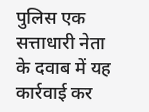पुलिस एक सत्ताधारी नेता के दवाब में यह कार्रवाई कर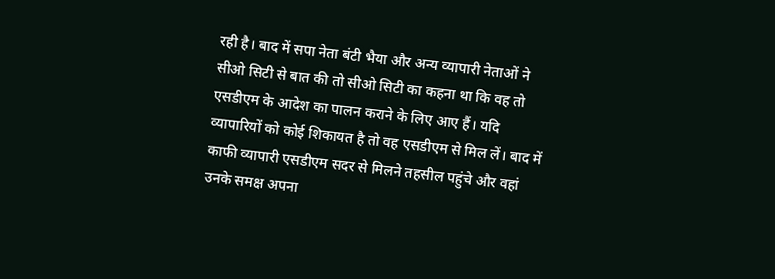रही है। बाद में सपा नेता बंटी भैया और अन्य व्यापारी नेताओं ने सीओ सिटी से बात की तो सीओ सिटी का कहना था कि वह तो एसडीएम के आदेश का पालन कराने के लिए आए हैं। यदि व्यापारियों को कोई शिकायत है तो वह एसडीएम से मिल लें। बाद में काफी व्यापारी एसडीएम सदर से मिलने तहसील पहुंचे और वहां उनके समक्ष अपना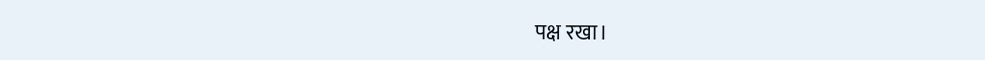पक्ष रखा।